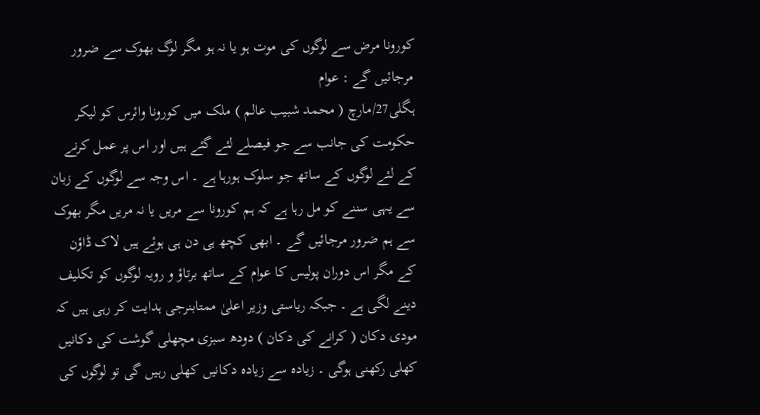کورونا مرض سے لوگوں کی موت ہو یا نہ ہو مگر لوگ بھوک سے ضرور مرجائیں گے : عوام
ہگلی27/مارچ ( محمد شبیب عالم ) ملک میں کورونا وائرس کو لیکر حکومت کی جانب سے جو فیصلے لئے گئے ہیں اور اس پر عمل کرنے کے لئے لوگوں کے ساتھ جو سلوک ہورہا ہے ۔ اس وجہ سے لوگوں کے زبان سے یہی سننے کو مل رہا ہے کہ ہم کورونا سے مریں یا نہ مریں مگر بھوک سے ہم ضرور مرجائیں گے ۔ ابھی کچھ ہی دن ہی ہوئے ہیں لاک ڈاؤن کے مگر اس دوران پولیس کا عوام کے ساتھ برتاؤ و رویہ لوگوں کو تکلیف دینے لگی ہے ۔ جبکہ ریاستی وزیر اعلیٰ ممتابنرجی ہدایت کر رہی ہیں کہ مودی دکان ( کرانے کی دکان ) دودھ سبزی مچھلی گوشت کی دکانیں کھلی رکھنی ہوگی ۔ زیادہ سے زیادہ دکانیں کھلی رہیں گی تو لوگوں کی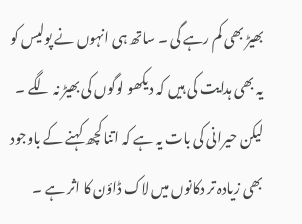بھیڑ بھی کم رہے گی ۔ ساتھ ہی انہوں نے پولیس کو یہ بھی ہدایت کی ہیں کہ دیکھو لوگوں کی بھیڑ نہ لگے ۔ لیکن حیرانی کی بات یہ ہے کہ اتنا کچھ کہنے کے باوجود بھی زیادہ تر دکانوں میں لاک ڈاؤن کا اثر ہے ۔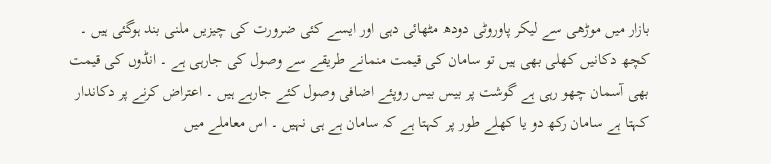بازار میں موڑھی سے لیکر پاوروٹی دودھ مٹھائی دہی اور ایسے کئی ضرورت کی چیزیں ملنی بند ہوگئی ہیں ۔ کچھ دکانیں کھلی بھی ہیں تو سامان کی قیمت منمانے طریقے سے وصول کی جارہی ہے ۔ انڈوں کی قیمت بھی آسمان چھو رہی ہے گوشت پر بیس بیس روپئے اضافی وصول کئے جارہے ہیں ۔ اعتراض کرنے پر دکاندار کہتا ہے سامان رکھ دو یا کھلے طور پر کہتا ہے کہ سامان ہے ہی نہیں ۔ اس معاملے میں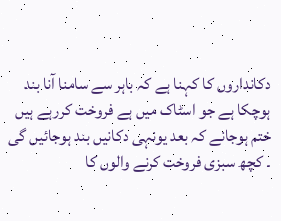دکانداروں کا کہنا ہے کہ باہر سے سامنا آنا بند ہوچکا ہے جو اسٹاک میں ہے فروخت کررہے ہیں ختم ہوجانے کہ بعد یونہی دکانیں بند ہوجائیں گی ۔ کچھ سبزی فروخت کرنے والوں کا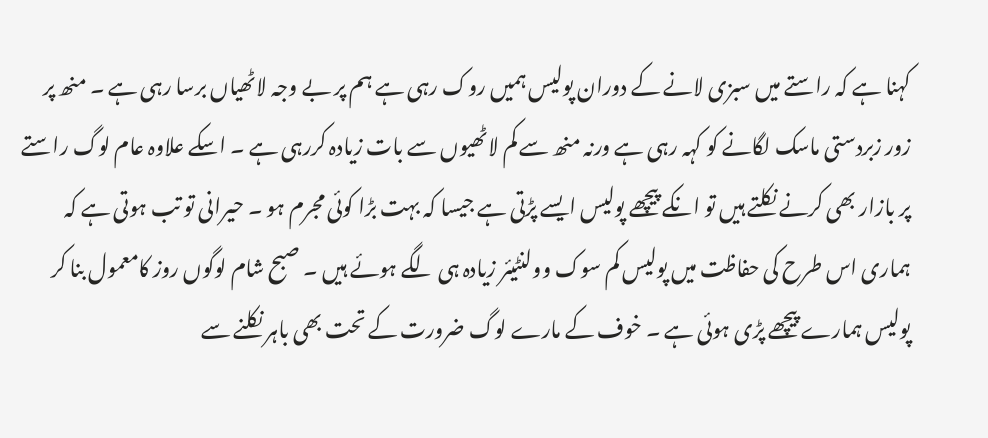کہنا ہے کہ راستے میں سبزی لانے کے دوران پولیس ہمیں روک رہی ہے ہم پر بے وجہ لاٹھیاں برسا رہی ہے ۔ منھ پر زور زبردستی ماسک لگانے کو کہہ رہی ہے ورنہ منھ سے کم لاٹھیوں سے بات زیادہ کررہی ہے ۔ اسکے علاوہ عام لوگ راستے پر بازار بھی کرنے نکلتے ہیں تو انکے پیچھے پولیس ایسے پڑتی ہے جیسا کہ بہت بڑا کوئی مجرم ہو ۔ حیرانی تو تب ہوتی ہے کہ ہماری اس طرح کی حفاظت میں پولیس کم سوک وولنٹیئر زیادہ ہی لگے ہوئے ہیں ۔ صبح شام لوگوں روز کامعمول بنا کر پولیس ہمارے پیچھے پڑی ہوئی ہے ۔ خوف کے مارے لوگ ضرورت کے تحت بھی باہر نکلنے سے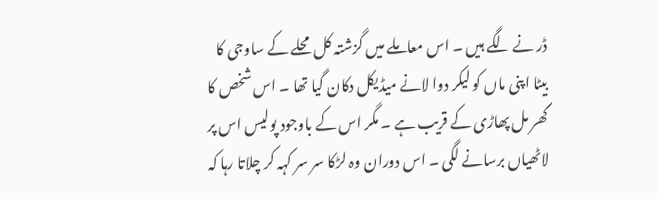ڈر نے لگے ہیں ۔ اس معاملے میں گزشتہ کل محلے کے ساوجی کا بیٹا اپنی ماں کو لیکر دوا لانے میڈیکل دکان گیا تھا ۔ اس شخص کا گھر مل پھاڑی کے قریب ہے ۔ مگر اس کے باوجود پولیس اس پر لاٹھیاں برسانے لگی ۔ اس دوران وہ لڑکا سر سر کہہ کر چلاتا رہا کہ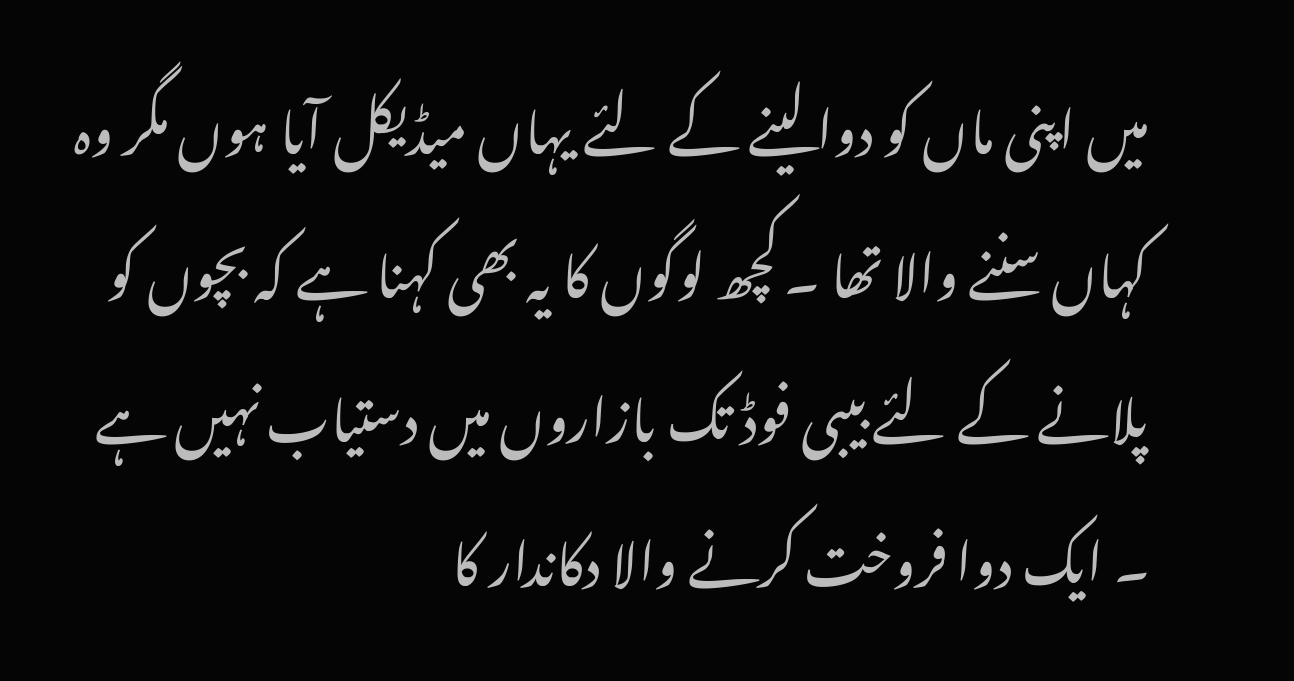میں اپنی ماں کو دوا لینے کے لئے یہاں میڈیکل آیا ہوں مگر وہ کہاں سننے والا تھا ۔ کچھ لوگوں کا یہ بھی کہنا ہے کہ بچوں کو پلانے کے لئے بیبی فوڈ تک بازاروں میں دستیاب نہیں ہے ۔ ایک دوا فروخت کرنے والا دکاندار کا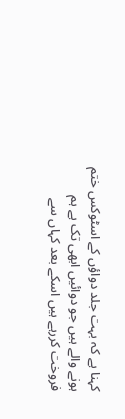کہنا ہے کہ بہت جلد دواؤں کے اسٹوکس ختم ہونے والے ہیں جو دوائیں ابھی تک ہے ہم فروخت کررہے ہیں اسکے بعد کہاں سے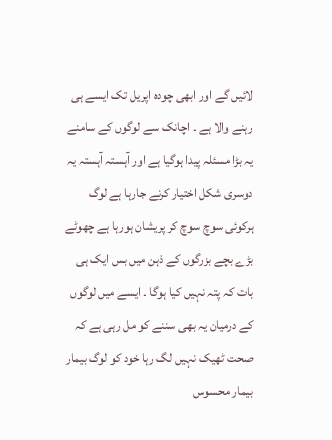لائیں گے اور ابھی چودہ اپریل تک ایسے ہی رہنے والا ہے ۔ اچانک سے لوگوں کے سامنے یہ بڑا مسئلہ پیدا ہوگیا ہے اور آہستہ آہستہ یہ دوسری شکل اختیار کرنے جارہا ہے لوگ ہرکوئی سوچ سوچ کر پریشان ہورہا ہے چھوٹے بڑے بچے بزرگوں کے ذہن میں بس ایک ہی بات کہ پتہ نہیں کیا ہوگا ۔ ایسے میں لوگوں کے درمیان یہ بھی سننے کو مل رہی ہے کہ صحت ٹھیک نہیں لگ رہا خود کو لوگ بیمار بیمار محسوس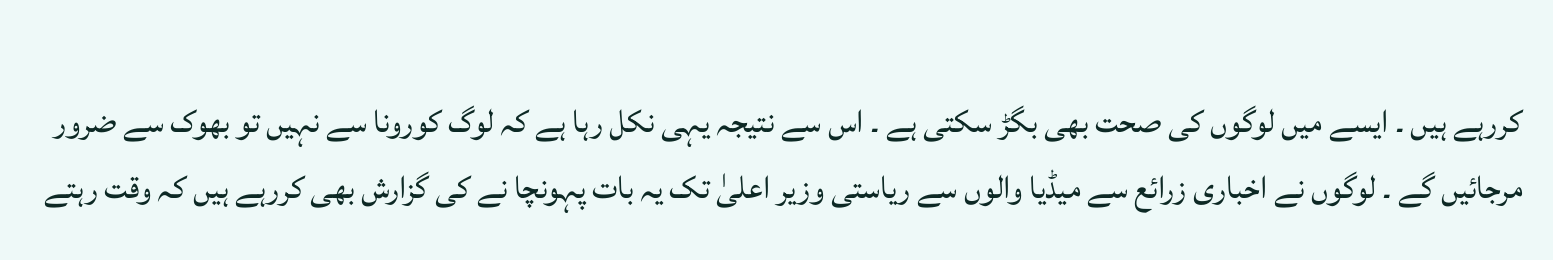کررہے ہیں ۔ ایسے میں لوگوں کی صحت بھی بگڑ سکتی ہے ۔ اس سے نتیجہ یہی نکل رہا ہے کہ لوگ کورونا سے نہیں تو بھوک سے ضرور مرجائیں گے ۔ لوگوں نے اخباری زرائع سے میڈیا والوں سے ریاستی وزیر اعلیٰ تک یہ بات پہونچا نے کی گزارش بھی کررہے ہیں کہ وقت رہتے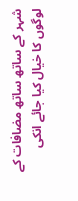شہر کے ساتھ ساتھ مضافات کے لوگوں کا خیال کیا جائے انکی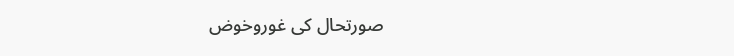صورتحال کی غوروخوض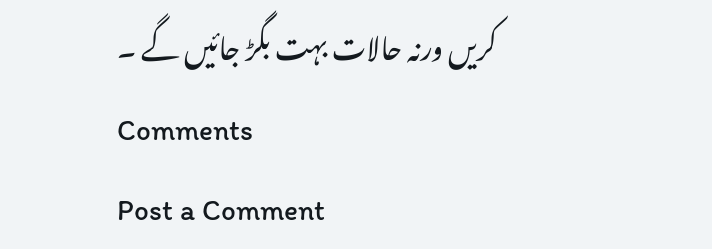کریں ورنہ حالات بہت بگڑ جائیں گے ۔
Comments
Post a Comment